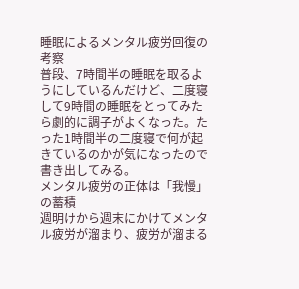睡眠によるメンタル疲労回復の考察
普段、7時間半の睡眠を取るようにしているんだけど、二度寝して9時間の睡眠をとってみたら劇的に調子がよくなった。たった1時間半の二度寝で何が起きているのかが気になったので書き出してみる。
メンタル疲労の正体は「我慢」の蓄積
週明けから週末にかけてメンタル疲労が溜まり、疲労が溜まる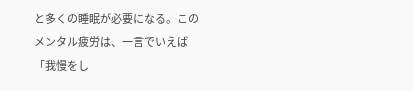と多くの睡眠が必要になる。このメンタル疲労は、一言でいえば「我慢をし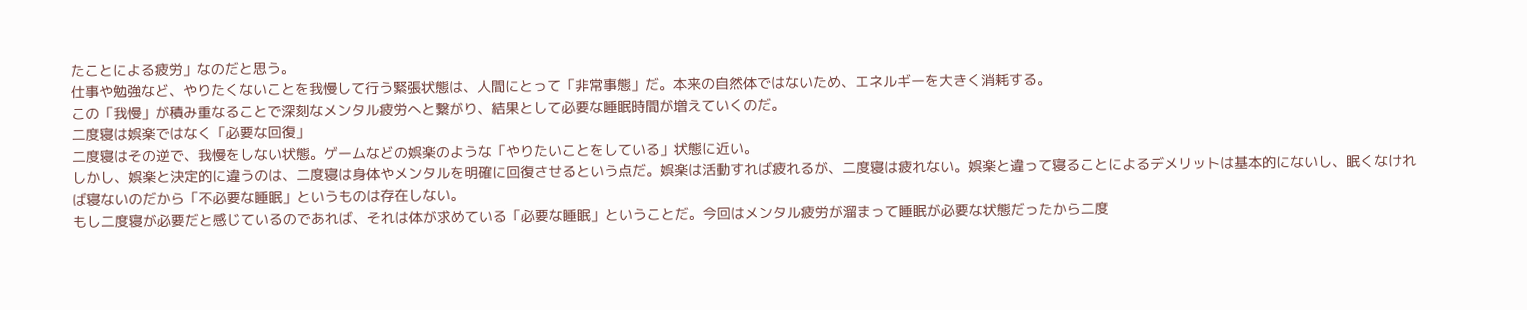たことによる疲労」なのだと思う。
仕事や勉強など、やりたくないことを我慢して行う緊張状態は、人間にとって「非常事態」だ。本来の自然体ではないため、エネルギーを大きく消耗する。
この「我慢」が積み重なることで深刻なメンタル疲労へと繋がり、結果として必要な睡眠時間が増えていくのだ。
二度寝は娯楽ではなく「必要な回復」
二度寝はその逆で、我慢をしない状態。ゲームなどの娯楽のような「やりたいことをしている」状態に近い。
しかし、娯楽と決定的に違うのは、二度寝は身体やメンタルを明確に回復させるという点だ。娯楽は活動すれば疲れるが、二度寝は疲れない。娯楽と違って寝ることによるデメリットは基本的にないし、眠くなければ寝ないのだから「不必要な睡眠」というものは存在しない。
もし二度寝が必要だと感じているのであれば、それは体が求めている「必要な睡眠」ということだ。今回はメンタル疲労が溜まって睡眠が必要な状態だったから二度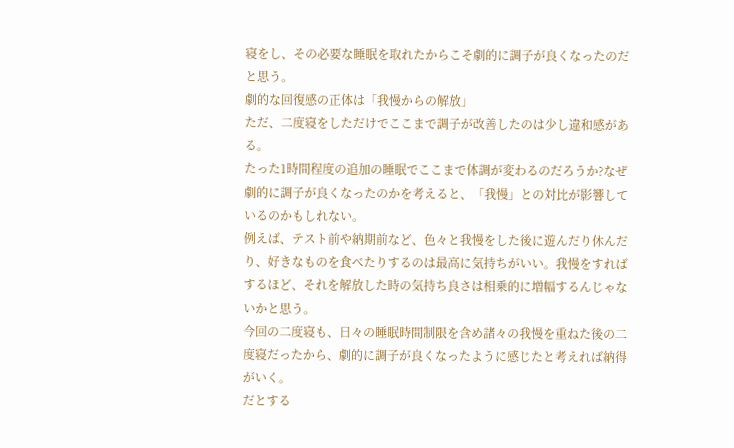寝をし、その必要な睡眠を取れたからこそ劇的に調子が良くなったのだと思う。
劇的な回復感の正体は「我慢からの解放」
ただ、二度寝をしただけでここまで調子が改善したのは少し違和感がある。
たった1時間程度の追加の睡眠でここまで体調が変わるのだろうか?なぜ劇的に調子が良くなったのかを考えると、「我慢」との対比が影響しているのかもしれない。
例えば、テスト前や納期前など、色々と我慢をした後に遊んだり休んだり、好きなものを食べたりするのは最高に気持ちがいい。我慢をすればするほど、それを解放した時の気持ち良さは相乗的に増幅するんじゃないかと思う。
今回の二度寝も、日々の睡眠時間制限を含め諸々の我慢を重ねた後の二度寝だったから、劇的に調子が良くなったように感じたと考えれば納得がいく。
だとする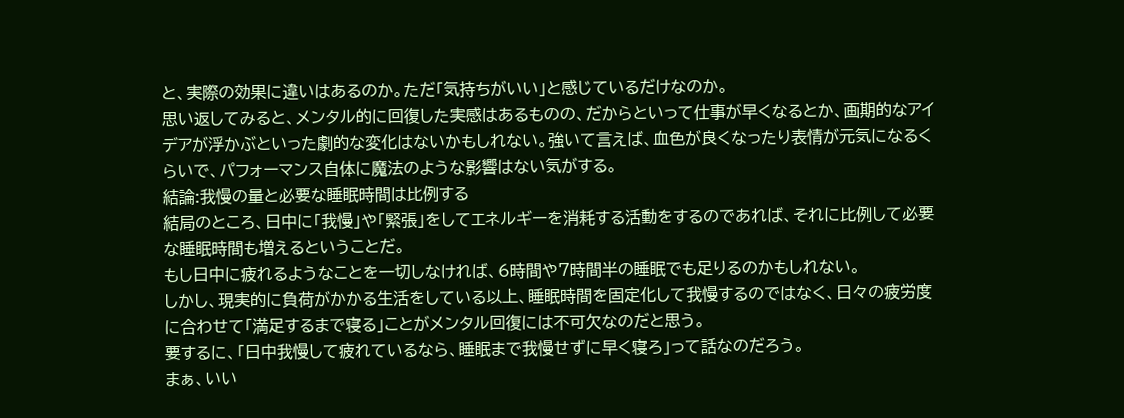と、実際の効果に違いはあるのか。ただ「気持ちがいい」と感じているだけなのか。
思い返してみると、メンタル的に回復した実感はあるものの、だからといって仕事が早くなるとか、画期的なアイデアが浮かぶといった劇的な変化はないかもしれない。強いて言えば、血色が良くなったり表情が元気になるくらいで、パフォーマンス自体に魔法のような影響はない気がする。
結論:我慢の量と必要な睡眠時間は比例する
結局のところ、日中に「我慢」や「緊張」をしてエネルギーを消耗する活動をするのであれば、それに比例して必要な睡眠時間も増えるということだ。
もし日中に疲れるようなことを一切しなければ、6時間や7時間半の睡眠でも足りるのかもしれない。
しかし、現実的に負荷がかかる生活をしている以上、睡眠時間を固定化して我慢するのではなく、日々の疲労度に合わせて「満足するまで寝る」ことがメンタル回復には不可欠なのだと思う。
要するに、「日中我慢して疲れているなら、睡眠まで我慢せずに早く寝ろ」って話なのだろう。
まぁ、いい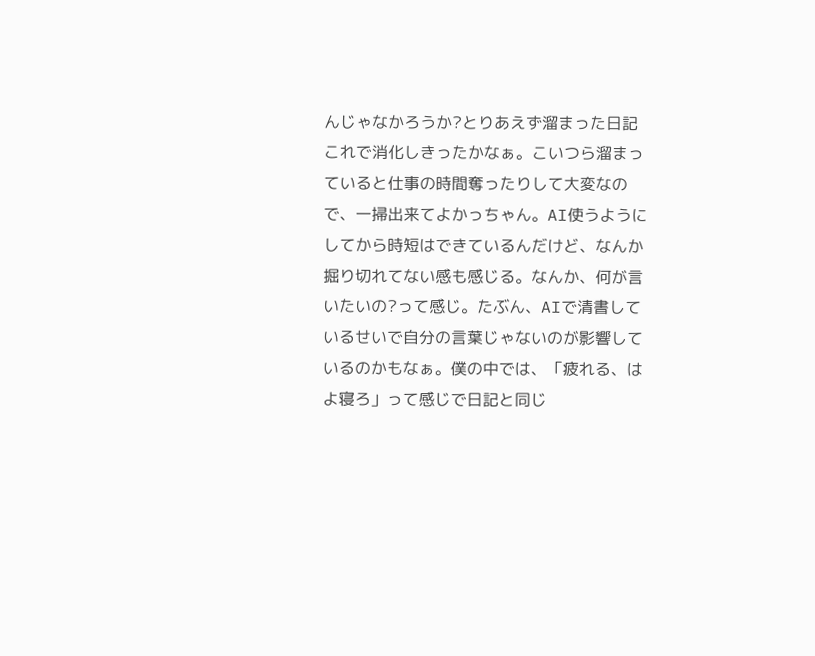んじゃなかろうか?とりあえず溜まった日記これで消化しきったかなぁ。こいつら溜まっていると仕事の時間奪ったりして大変なので、一掃出来てよかっちゃん。AI使うようにしてから時短はできているんだけど、なんか掘り切れてない感も感じる。なんか、何が言いたいの?って感じ。たぶん、AIで清書しているせいで自分の言葉じゃないのが影響しているのかもなぁ。僕の中では、「疲れる、はよ寝ろ」って感じで日記と同じ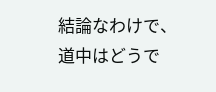結論なわけで、道中はどうで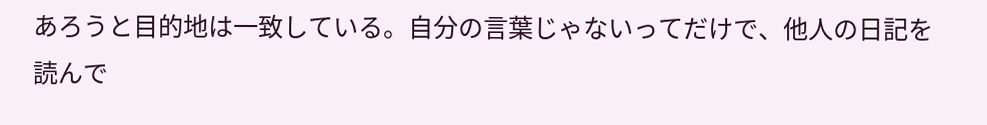あろうと目的地は一致している。自分の言葉じゃないってだけで、他人の日記を読んで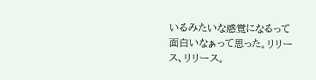いるみたいな感覚になるって面白いなぁって思った。リリース、リリース。